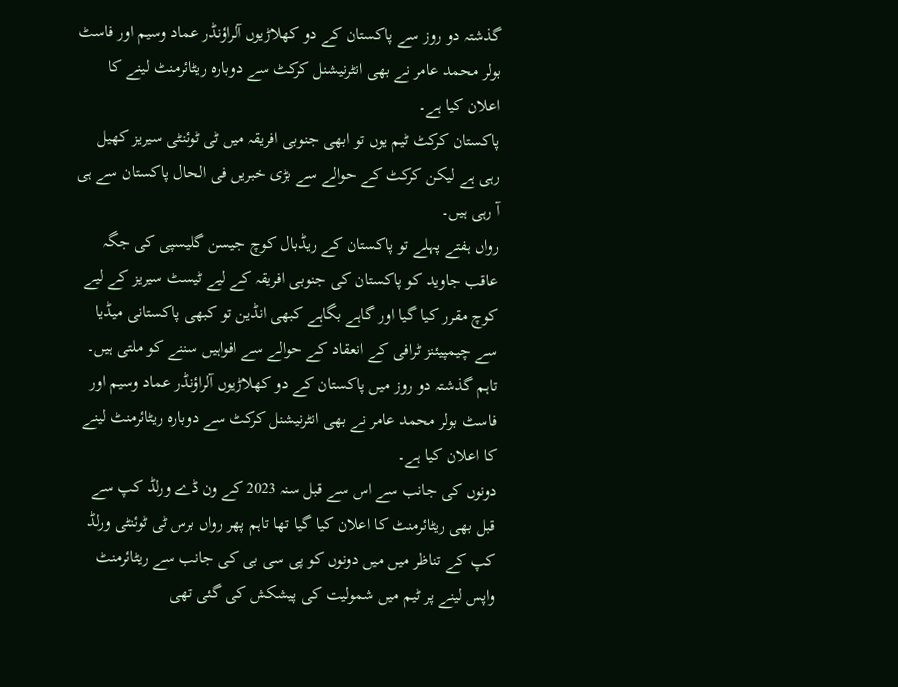گذشتہ دو روز سے پاکستان کے دو کھلاڑیوں آلراؤنڈر عماد وسیم اور فاسٹ بولر محمد عامر نے بھی انٹرنیشنل کرکٹ سے دوبارہ ریٹائرمنٹ لینے کا اعلان کیا ہے۔
پاکستان کرکٹ ٹیم یوں تو ابھی جنوبی افریقہ میں ٹی ٹوئنٹی سیریز کھیل رہی ہے لیکن کرکٹ کے حوالے سے بڑی خبریں فی الحال پاکستان سے ہی آ رہی ہیں۔
رواں ہفتے پہلے تو پاکستان کے ریڈبال کوچ جیسن گلیسپی کی جگہ عاقب جاوید کو پاکستان کی جنوبی افریقہ کے لیے ٹیسٹ سیریز کے لیے کوچ مقرر کیا گیا اور گاہے بگاہے کبھی انڈین تو کبھی پاکستانی میڈیا سے چیمپیئنز ٹرافی کے انعقاد کے حوالے سے افواہیں سننے کو ملتی ہیں۔
تاہم گذشتہ دو روز میں پاکستان کے دو کھلاڑیوں آلراؤنڈر عماد وسیم اور فاسٹ بولر محمد عامر نے بھی انٹرنیشنل کرکٹ سے دوبارہ ریٹائرمنٹ لینے کا اعلان کیا ہے۔
دونوں کی جانب سے اس سے قبل سنہ 2023 کے ون ڈے ورلڈ کپ سے قبل بھی ریٹائرمنٹ کا اعلان کیا گیا تھا تاہم پھر رواں برس ٹی ٹوئنٹی ورلڈ کپ کے تناظر میں میں دونوں کو پی سی بی کی جانب سے ریٹائرمنٹ واپس لینے پر ٹیم میں شمولیت کی پیشکش کی گئی تھی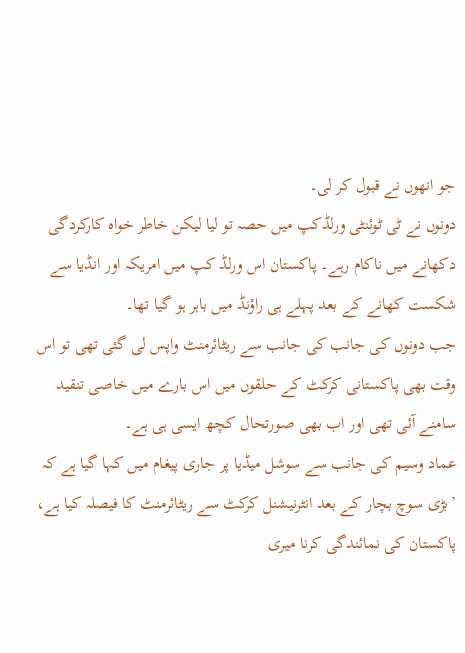جو انھوں نے قبول کر لی۔
دونوں نے ٹی ٹوئنٹی ورلڈکپ میں حصہ تو لیا لیکن خاطر خواہ کارکردگی دکھانے میں ناکام رہے۔ پاکستان اس ورلڈ کپ میں امریکہ اور انڈیا سے شکست کھانے کے بعد پہلے ہی راؤنڈ میں باہر ہو گیا تھا۔
جب دونوں کی جانب کی جانب سے ریٹائرمنٹ واپس لی گئی تھی تو اس وقت بھی پاکستانی کرکٹ کے حلقوں میں اس بارے میں خاصی تنقید سامنے آئی تھی اور اب بھی صورتحال کچھ ایسی ہی ہے۔
عماد وسیم کی جانب سے سوشل میڈیا پر جاری پیغام میں کہا گیا ہے کہ ’بڑی سوچ بچار کے بعد انٹرنیشنل کرکٹ سے ریٹائرمنٹ کا فیصلہ کیا ہے، پاکستان کی نمائندگی کرنا میری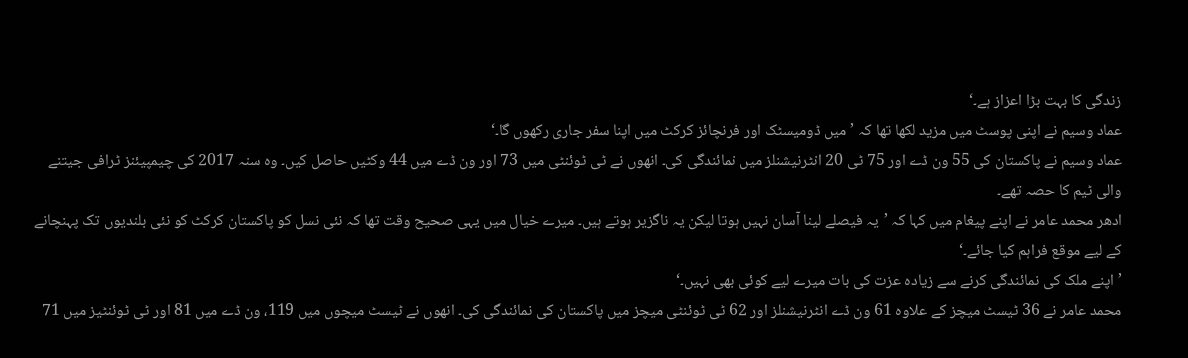زندگی کا بہت بڑا اعزاز ہے۔‘
عماد وسیم نے اپنی پوسٹ میں مزید لکھا تھا کہ ’میں ڈومیسٹک اور فرنچائز کرکٹ میں اپنا سفر جاری رکھوں گا۔‘
عماد وسیم نے پاکستان کی 55 ون ڈے اور 75 ٹی 20 انٹرنیشنلز میں نمائندگی کی۔ انھوں نے ٹی ٹوئنٹی میں 73 اور ون ڈے میں 44 وکٹیں حاصل کیں۔ وہ سنہ 2017 کی چیمپیئنز ٹرافی جیتنے والی ٹیم کا حصہ تھے۔
ادھر محمد عامر نے اپنے پیغام میں کہا کہ ’یہ فیصلے لینا آسان نہیں ہوتا لیکن یہ ناگزیر ہوتے ہیں۔ میرے خیال میں یہی صحیح وقت تھا کہ نئی نسل کو پاکستان کرکٹ کو نئی بلندیوں تک پہنچانے کے لیے موقع فراہم کیا جائے۔‘
’اپنے ملک کی نمائندگی کرنے سے زیادہ عزت کی بات میرے لیے کوئی بھی نہیں۔‘
محمد عامر نے 36 ٹیسٹ میچز کے علاوہ 61 ون ڈے انٹرنیشنلز اور 62 ٹی ٹوئنٹی میچز میں پاکستان کی نمائندگی کی۔ انھوں نے ٹیسٹ میچوں میں 119، ون ڈے میں 81 اور ٹی ٹوئنٹیز میں 71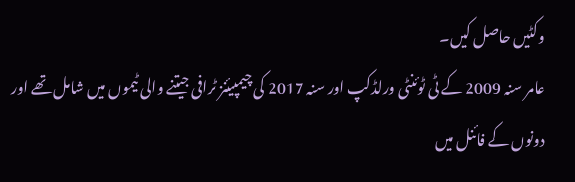وکٹیں حاصل کیں۔
عامر سنہ 2009 کے ٹی ٹوئنٹی ورلڈکپ اور سنہ 2017 کی چیمپیئنز ٹرافی جیتنے والی ٹیموں میں شامل تھے اور دونوں کے فائنل میں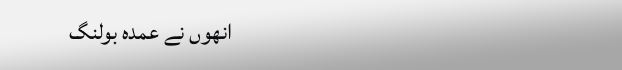انھوں نے عمدہ بولنگ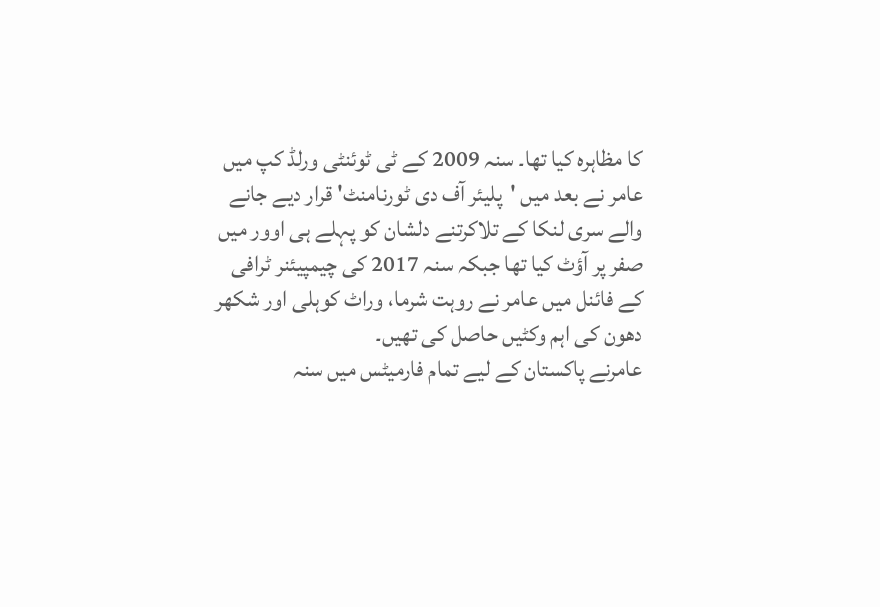کا مظاہرہ کیا تھا۔ سنہ 2009 کے ٹی ٹوئنٹی ورلڈ کپ میں عامر نے بعد میں 'پلیئر آف دی ٹورنامنٹ' قرار دیے جانے والے سری لنکا کے تلاکرتنے دلشان کو پہلے ہی اوور میں صفر پر آؤٹ کیا تھا جبکہ سنہ 2017 کی چیمپیئنر ٹرافی کے فائنل میں عامر نے روہت شرما، وراٹ کوہلی اور شکھر دھون کی اہم وکٹیں حاصل کی تھیں۔
عامرنے پاکستان کے لیے تمام فارمیٹس میں سنہ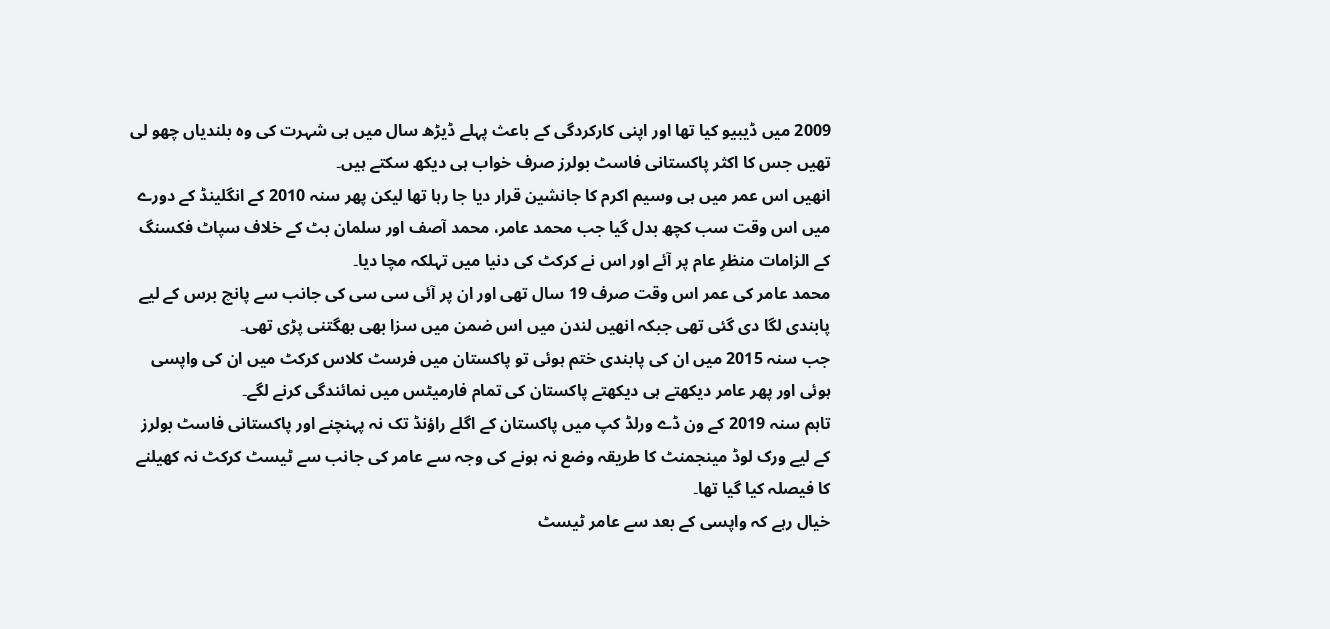2009 میں ڈیبیو کیا تھا اور اپنی کارکردگی کے باعث پہلے ڈیڑھ سال میں ہی شہرت کی وہ بلندیاں چھو لی تھیں جس کا اکثر پاکستانی فاسٹ بولرز صرف خواب ہی دیکھ سکتے ہیں۔
انھیں اس عمر میں ہی وسیم اکرم کا جانشین قرار دیا جا رہا تھا لیکن پھر سنہ 2010 کے انگلینڈ کے دورے میں اس وقت سب کچھ بدل گیا جب محمد عامر، محمد آصف اور سلمان بٹ کے خلاف سپاٹ فکسنگ کے الزامات منظرِ عام پر آئے اور اس نے کرکٹ کی دنیا میں تہلکہ مچا دیا۔
محمد عامر کی عمر اس وقت صرف 19 سال تھی اور ان پر آئی سی سی کی جانب سے پانچ برس کے لیے پابندی لگا دی گئی تھی جبکہ انھیں لندن میں اس ضمن میں سزا بھی بھگتنی پڑی تھی۔
جب سنہ 2015 میں ان کی پابندی ختم ہوئی تو پاکستان میں فرسٹ کلاس کرکٹ میں ان کی واپسی ہوئی اور پھر عامر دیکھتے ہی دیکھتے پاکستان کی تمام فارمیٹس میں نمائندگی کرنے لگے۔
تاہم سنہ 2019 کے ون ڈے ورلڈ کپ میں پاکستان کے اگلے راؤنڈ تک نہ پہنچنے اور پاکستانی فاسٹ بولرز کے لیے ورک لوڈ مینجمنٹ کا طریقہ وضع نہ ہونے کی وجہ سے عامر کی جانب سے ٹیسٹ کرکٹ نہ کھیلنے کا فیصلہ کیا گیا تھا۔
خیال رہے کہ واپسی کے بعد سے عامر ٹیسٹ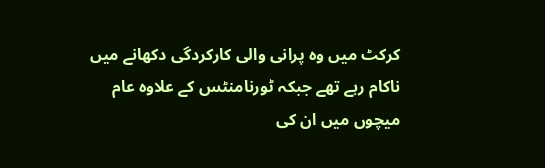کرکٹ میں وہ پرانی والی کارکردگی دکھانے میں ناکام رہے تھے جبکہ ٹورنامنٹس کے علاوہ عام میچوں میں ان کی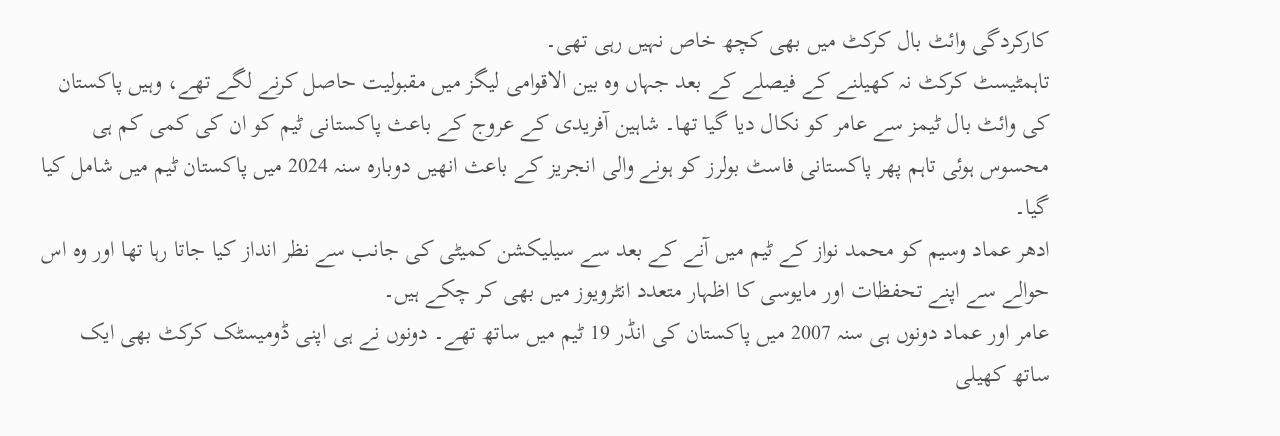کارکردگی وائٹ بال کرکٹ میں بھی کچھ خاص نہیں رہی تھی۔
تاہمٹیسٹ کرکٹ نہ کھیلنے کے فیصلے کے بعد جہاں وہ بین الاقوامی لیگز میں مقبولیت حاصل کرنے لگے تھے، وہیں پاکستان کی وائٹ بال ٹیمز سے عامر کو نکال دیا گیا تھا۔ شاہین آفریدی کے عروج کے باعث پاکستانی ٹیم کو ان کی کمی کم ہی محسوس ہوئی تاہم پھر پاکستانی فاسٹ بولرز کو ہونے والی انجریز کے باعث انھیں دوبارہ سنہ 2024 میں پاکستان ٹیم میں شامل کیا گیا۔
ادھر عماد وسیم کو محمد نواز کے ٹیم میں آنے کے بعد سے سیلیکشن کمیٹی کی جانب سے نظر انداز کیا جاتا رہا تھا اور وہ اس حوالے سے اپنے تحفظات اور مایوسی کا اظہار متعدد انٹرویوز میں بھی کر چکے ہیں۔
عامر اور عماد دونوں ہی سنہ 2007 میں پاکستان کی انڈر 19 ٹیم میں ساتھ تھے۔ دونوں نے ہی اپنی ڈومیسٹک کرکٹ بھی ایک ساتھ کھیلی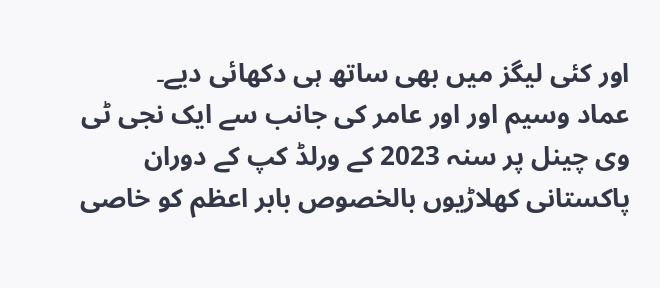اور کئی لیگز میں بھی ساتھ ہی دکھائی دیے۔
عماد وسیم اور اور عامر کی جانب سے ایک نجی ٹی وی چینل پر سنہ 2023 کے ورلڈ کپ کے دوران پاکستانی کھلاڑیوں بالخصوص بابر اعظم کو خاصی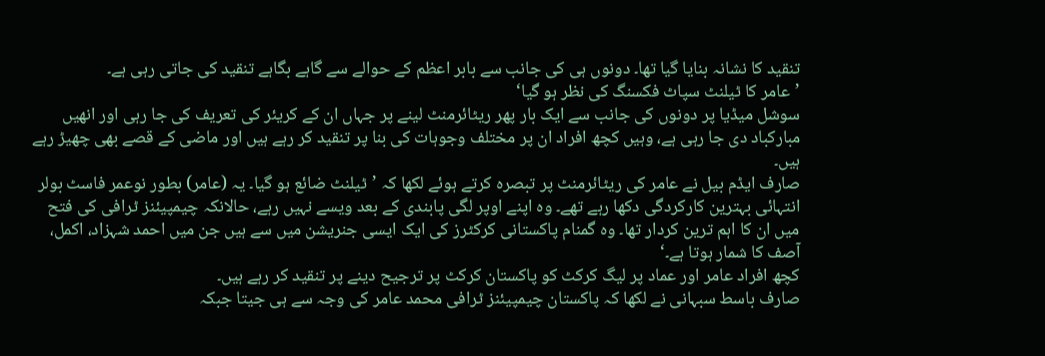تنقید کا نشانہ بنایا گیا تھا۔ دونوں ہی کی جانب سے بابر اعظم کے حوالے سے گاہے بگاہے تنقید کی جاتی رہی ہے۔
’عامر کا ٹیلنٹ سپاٹ فکسنگ کی نظر ہو گیا‘
سوشل میڈیا پر دونوں کی جانب سے ایک بار پھر ریٹائرمنٹ لینے پر جہاں ان کے کریئر کی تعریف کی جا رہی اور انھیں مبارکباد دی جا رہی ہے، وہیں کچھ افراد ان پر مختلف وجوہات کی بنا پر تنقید کر رہے ہیں اور ماضی کے قصے بھی چھیڑ رہے ہیں۔
صارف ایڈم بیل نے عامر کی ریٹائرمنٹ پر تبصرہ کرتے ہوئے لکھا کہ ’ٹیلنٹ ضائع ہو گیا۔ یہ (عامر) بطور نوعمر فاسٹ بولر انتہائی بہترین کارکردگی دکھا رہے تھے۔ وہ اپنے اوپر لگی پابندی کے بعد ویسے نہیں رہے، حالانکہ چیمپیئنز ٹرافی کی فتح میں ان کا اہم ترین کردار تھا۔ وہ گمنام پاکستانی کرکٹرز کی ایک ایسی جنریشن میں سے ہیں جن میں احمد شہزاد، اکمل، آصف کا شمار ہوتا ہے۔‘
کچھ افراد عامر اور عماد پر لیگ کرکٹ کو پاکستان کرکٹ پر ترجیح دینے پر تنقید کر رہے ہیں۔
صارف باسط سبہانی نے لکھا کہ پاکستان چیمپیئنز ٹرافی محمد عامر کی وجہ سے ہی جیتا جبکہ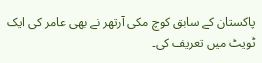پاکستان کے سابق کوچ مکی آرتھر نے بھی عامر کی ایک ٹویٹ میں تعریف کی۔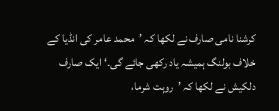کرشنا نامی صارف نے لکھا کہ ’محمد عامر کی انڈیا کے خلاف بولنگ ہمیشہ یاد رکھی جائے گی۔‘ ایک صارف دلکیش نے لکھا کہ ’روہت شرما،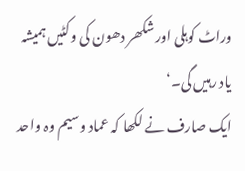وراٹ کوہلی اور شکھر دھون کی وکٹیں ہمیشہ یاد رہیں گی۔‘
ایک صارف نے لکھا کہ عماد وسیم وہ واحد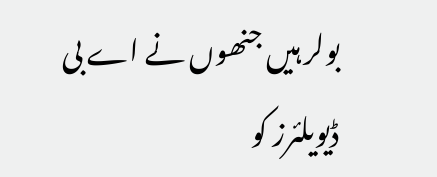بولر ہیں جنھوں نے اے بی ڈیویلئرز کو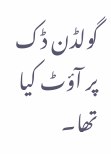گولڈن ڈک پر آؤٹ کیا تھا۔